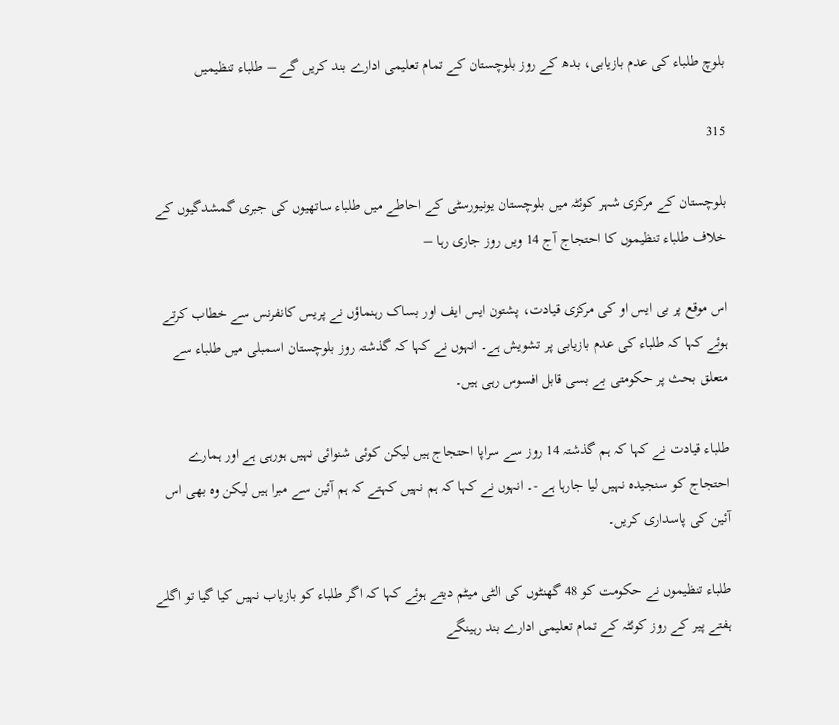بلوچ طلباء کی عدم بازیابی، بدھ کے روز بلوچستان کے تمام تعلیمی ادارے بند کریں گے – طلباء تنظیمیں

315

بلوچستان کے مرکزی شہر کوئٹہ میں بلوچستان یونیورسٹی کے احاطے میں طلباء ساتھیوں کی جبری گمشدگیوں کے خلاف طلباء تنظیموں کا احتجاج آج 14 ویں روز جاری رہا –

اس موقع پر بی ایس او کی مرکزی قیادت، پشتون ایس ایف اور بساک رہنماؤں نے پریس کانفرنس سے خطاب کرتے ہوئے کہا کہ طلباء کی عدم بازیابی پر تشویش ہے۔ انہوں نے کہا کہ گذشتہ روز بلوچستان اسمبلی میں طلباء سے متعلق بحث پر حکومتی بے بسی قابل افسوس رہی ہیں۔

طلباء قیادت نے کہا کہ ہم گذشتہ 14 روز سے سراپا احتجاج ہیں لیکن کوئی شنوائی نہیں ہورہی ہے اور ہمارے احتجاج کو سنجیدہ نہیں لیا جارہا ہے -۔ انہوں نے کہا کہ ہم نہیں کہتے کہ ہم آئین سے مبرا ہیں لیکن وہ بھی اس آئین کی پاسداری کریں۔

طلباء تنظیموں نے حکومت کو 48 گھنٹوں کی الٹی میٹم دیتے ہوئے کہا کہ اگر طلباء کو بازیاب نہیں کیا گیا تو اگلے ہفتے پیر کے روز کوئٹہ کے تمام تعلیمی ادارے بند رہینگے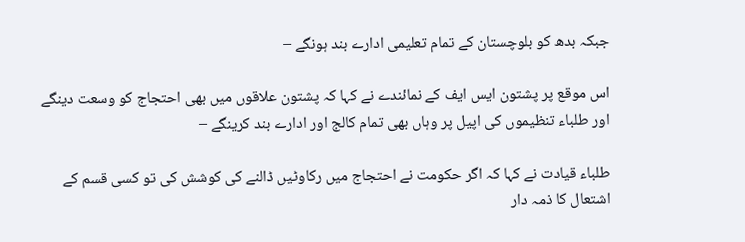جبکہ بدھ کو بلوچستان کے تمام تعلیمی ادارے بند ہونگے –

اس موقع پر پشتون ایس ایف کے نمائندے نے کہا کہ پشتون علاقوں میں بھی احتجاج کو وسعت دینگے اور طلباء تنظیموں کی اپیل پر وہاں بھی تمام کالج اور ادارے بند کرینگے –

طلباء قیادت نے کہا کہ اگر حکومت نے احتجاج میں رکاوٹیں ڈالنے کی کوشش کی تو کسی قسم کے اشتعال کا ذمہ دار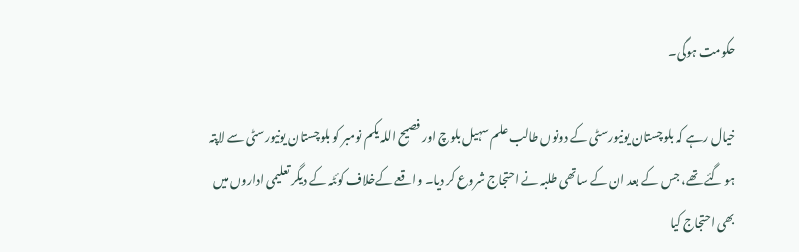حکومت ہوگی۔

خیال رہے کہ بلوچستان یونیورسٹی کے دونوں طالب علم سہیل بلوچ اور فصیح اللہ یکم نومبر کو بلوچستان یونیورسٹی سے لاپتہ ہو گئے تھے، جس کے بعد ان کے ساتھی طلبہ نے احتجاج شروع کر دیا۔ واقعے کےخلاف کوئٹہ کے دیگر تعلیمی اداروں میں بھی احتجاج کیا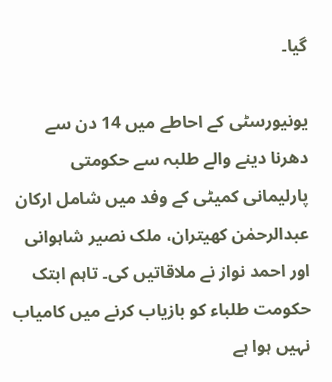گیا۔

یونیورسٹی کے احاطے میں 14 دن سے دھرنا دینے والے طلبہ سے حکومتی پارلیمانی کمیٹی کے وفد میں شامل ارکان عبدالرحمٰن کھیتران، ملک نصیر شاہوانی اور احمد نواز نے ملاقاتیں کی۔ تاہم ابتک حکومت طلباء کو بازیاب کرنے میں کامیاب نہیں ہوا ہے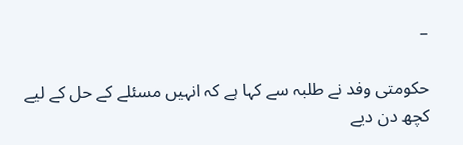–

حکومتی وفد نے طلبہ سے کہا ہے کہ انہیں مسئلے کے حل کے لیے کچھ دن دیے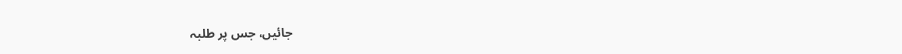جائیں، جس پر طلبہ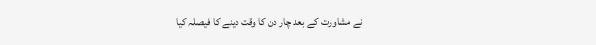نے مشاورت کے بعد چار دن کا وقت دینے کا فیصلہ کیا